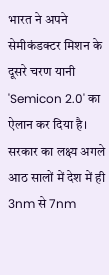भारत ने अपने सेमीकंडक्टर मिशन के दूसरे चरण यानी 'Semicon 2.0' का ऐलान कर दिया है। सरकार का लक्ष्य अगले आठ सालों में देश में ही 3nm से 7nm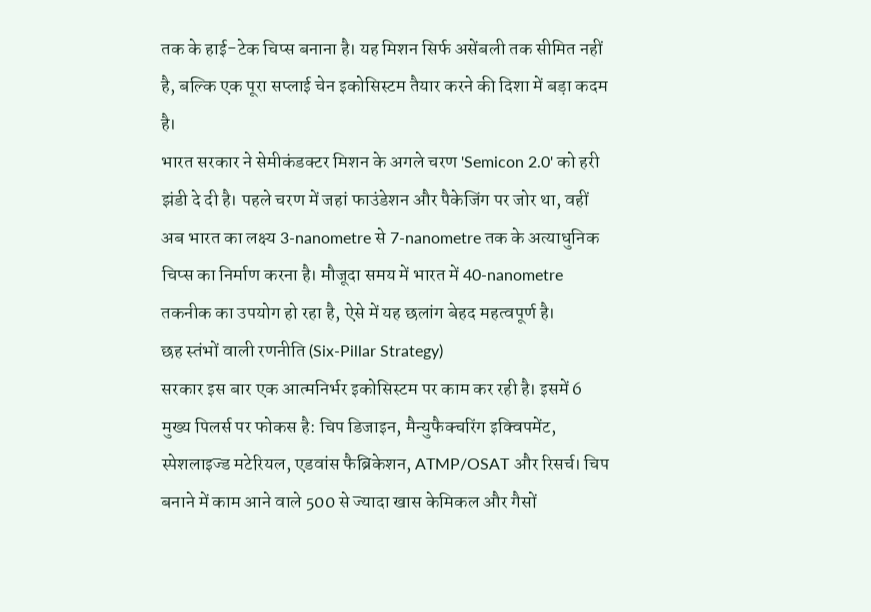तक के हाई-टेक चिप्स बनाना है। यह मिशन सिर्फ असेंबली तक सीमित नहीं है, बल्कि एक पूरा सप्लाई चेन इकोसिस्टम तैयार करने की दिशा में बड़ा कदम है।
भारत सरकार ने सेमीकंडक्टर मिशन के अगले चरण 'Semicon 2.0' को हरी झंडी दे दी है। पहले चरण में जहां फाउंडेशन और पैकेजिंग पर जोर था, वहीं अब भारत का लक्ष्य 3-nanometre से 7-nanometre तक के अत्याधुनिक चिप्स का निर्माण करना है। मौजूदा समय में भारत में 40-nanometre तकनीक का उपयोग हो रहा है, ऐसे में यह छलांग बेहद महत्वपूर्ण है।
छह स्तंभों वाली रणनीति (Six-Pillar Strategy)
सरकार इस बार एक आत्मनिर्भर इकोसिस्टम पर काम कर रही है। इसमें 6 मुख्य पिलर्स पर फोकस है: चिप डिजाइन, मैन्युफैक्चरिंग इक्विपमेंट, स्पेशलाइज्ड मटेरियल, एडवांस फैब्रिकेशन, ATMP/OSAT और रिसर्च। चिप बनाने में काम आने वाले 500 से ज्यादा खास केमिकल और गैसों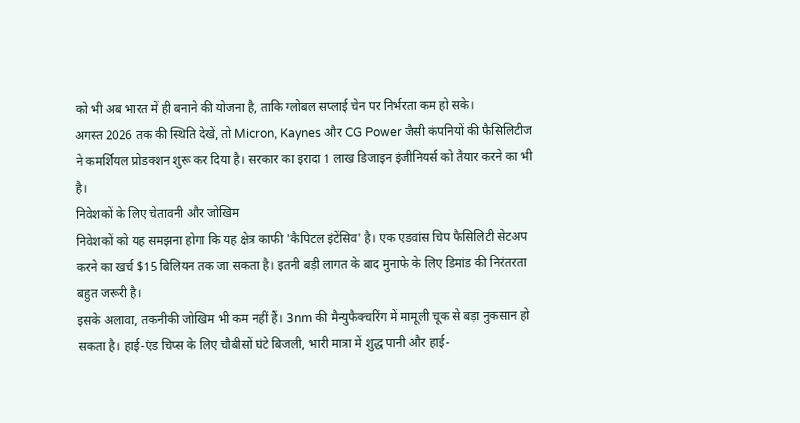को भी अब भारत में ही बनाने की योजना है, ताकि ग्लोबल सप्लाई चेन पर निर्भरता कम हो सके।
अगस्त 2026 तक की स्थिति देखें, तो Micron, Kaynes और CG Power जैसी कंपनियों की फैसिलिटीज ने कमर्शियल प्रोडक्शन शुरू कर दिया है। सरकार का इरादा 1 लाख डिजाइन इंजीनियर्स को तैयार करने का भी है।
निवेशकों के लिए चेतावनी और जोखिम
निवेशकों को यह समझना होगा कि यह क्षेत्र काफी 'कैपिटल इंटेंसिव' है। एक एडवांस चिप फैसिलिटी सेटअप करने का खर्च $15 बिलियन तक जा सकता है। इतनी बड़ी लागत के बाद मुनाफे के लिए डिमांड की निरंतरता बहुत जरूरी है।
इसके अलावा, तकनीकी जोखिम भी कम नहीं हैं। 3nm की मैन्युफैक्चरिंग में मामूली चूक से बड़ा नुकसान हो सकता है। हाई-एंड चिप्स के लिए चौबीसों घंटे बिजली, भारी मात्रा में शुद्ध पानी और हाई-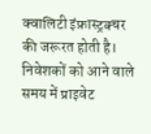क्वालिटी इंफ्रास्ट्रक्चर की जरूरत होती है। निवेशकों को आने वाले समय में प्राइवेट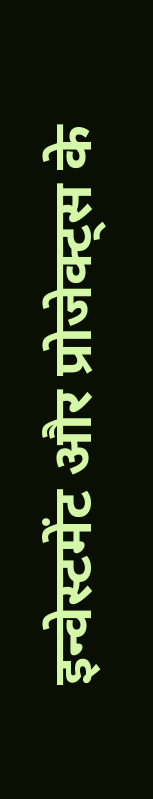इन्वेस्टमेंट और प्रोजेक्ट्स के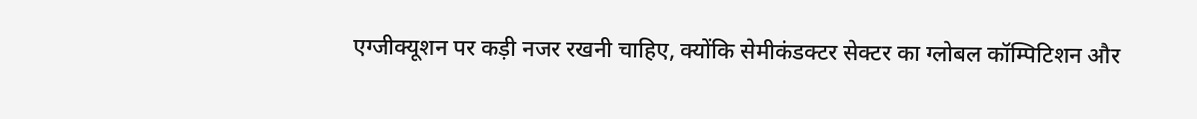एग्जीक्यूशन पर कड़ी नजर रखनी चाहिए, क्योंकि सेमीकंडक्टर सेक्टर का ग्लोबल कॉम्पिटिशन और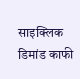साइक्लिक डिमांड काफी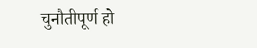चुनौतीपूर्ण हो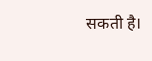सकती है।